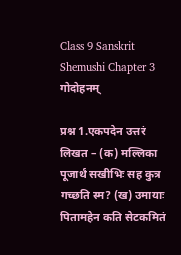Class 9 Sanskrit Shemushi Chapter 3 गोदोहनम्

प्रश्न 1.एकपदेन उत्तरं लिखत – (क) मल्लिका पूजार्थं सखीभिः सह कुत्र गच्छति स्म? (ख) उमायाः पितामहेन कति सेटकमितं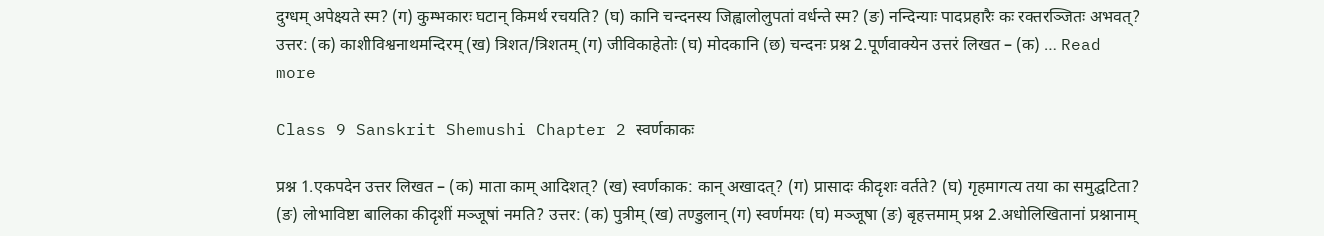दुग्धम् अपेक्ष्यते स्म? (ग) कुम्भकारः घटान् किमर्थ रचयति? (घ) कानि चन्दनस्य जिह्वालोलुपतां वर्धन्ते स्म? (ङ) नन्दिन्याः पादप्रहारैः कः रक्तरञ्जितः अभवत्? उत्तर: (क) काशीविश्वनाथमन्दिरम् (ख) त्रिशत/त्रिशतम् (ग) जीविकाहेतोः (घ) मोदकानि (छ) चन्दनः प्रश्न 2.पूर्णवाक्येन उत्तरं लिखत – (क) … Read more

Class 9 Sanskrit Shemushi Chapter 2 स्वर्णकाकः

प्रश्न 1.एकपदेन उत्तर लिखत – (क) माता काम् आदिशत्? (ख) स्वर्णकाक: कान् अखादत्? (ग) प्रासादः कीदृशः वर्तते? (घ) गृहमागत्य तया का समुद्घटिता? (ङ) लोभाविष्टा बालिका कीदृशीं मञ्जूषां नमति? उत्तर: (क) पुत्रीम् (ख) तण्डुलान् (ग) स्वर्णमयः (घ) मञ्जूषा (ङ) बृहत्तमाम् प्रश्न 2.अधोलिखितानां प्रश्नानाम्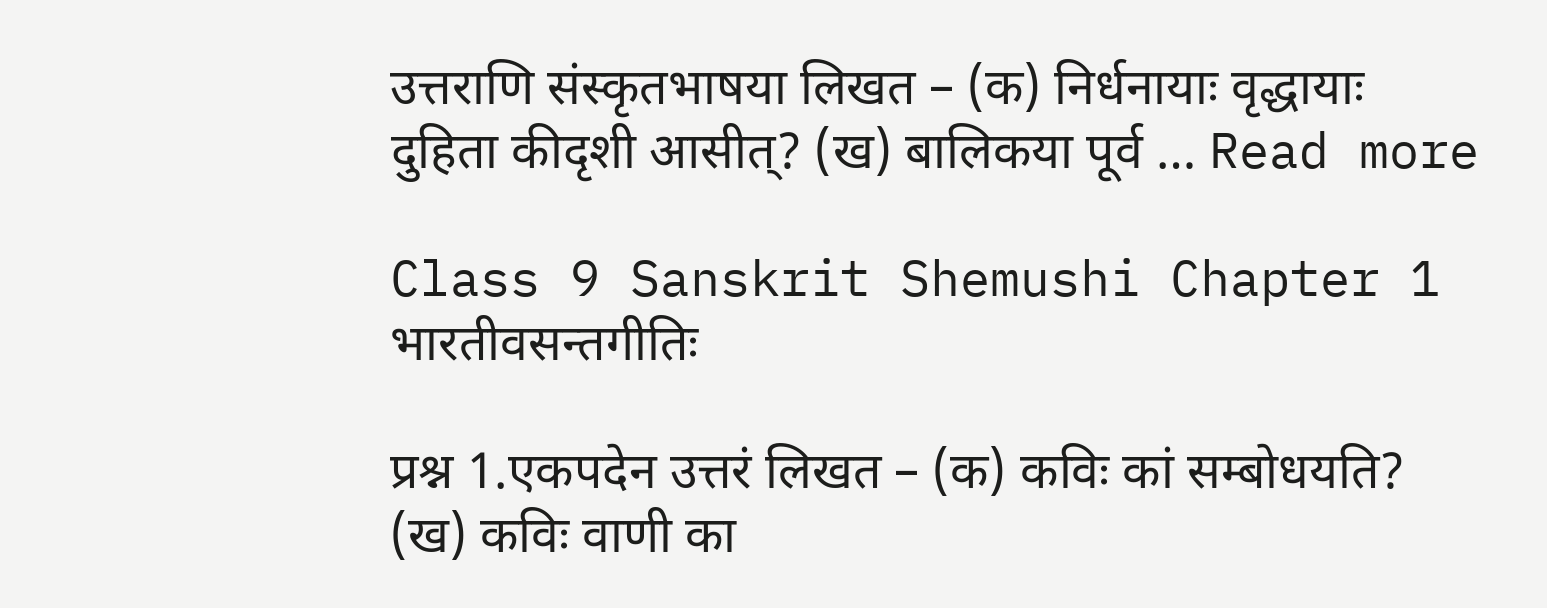उत्तराणि संस्कृतभाषया लिखत – (क) निर्धनायाः वृद्धायाः दुहिता कीदृशी आसीत्? (ख) बालिकया पूर्व … Read more

Class 9 Sanskrit Shemushi Chapter 1 भारतीवसन्तगीतिः

प्रश्न 1.एकपदेन उत्तरं लिखत – (क) कविः कां सम्बोधयति? (ख) कविः वाणी का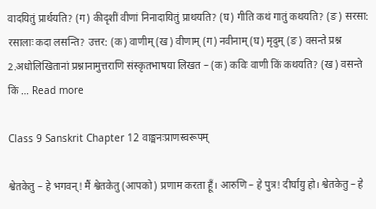वादयितुं प्रार्थयति? (ग) कीदृशीं वीणां निनादायितुं प्राथयति? (घ) गीति कथं गातुं कथयति? (ङ) सरसा: रसालाः कदा लसन्ति? उत्तर: (क) वाणीम् (ख) वीणाम् (ग) नवीनाम् (घ) मृदुम् (ङ) वसन्ते प्रश्न 2.अधोलिखितानां प्रश्नानामुत्तराणि संस्कृतभाषया लिखत – (क) कविः वाणी किं कथयति? (ख) वसन्ते किं … Read more

Class 9 Sanskrit Chapter 12 वाङ्मनःप्राणस्वरूपम्

श्वेतकेतु – हे भगवन्! मैं श्वेतकेतु (आपको) प्रणाम करता हूँ। आरुणि – हे पुत्र! दीर्घायु हो। श्वेतकेतु – हे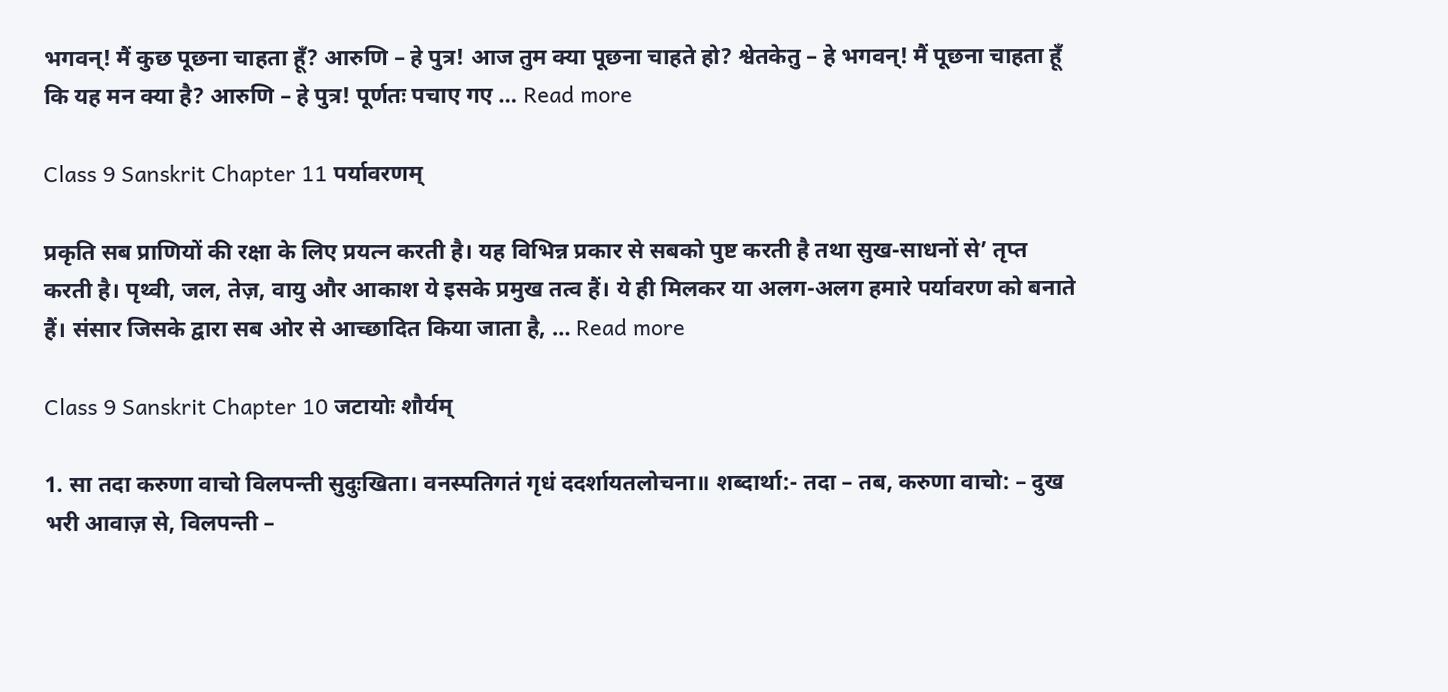भगवन्! मैं कुछ पूछना चाहता हूँ? आरुणि – हे पुत्र! आज तुम क्या पूछना चाहते हो? श्वेतकेतु – हे भगवन्! मैं पूछना चाहता हूँ कि यह मन क्या है? आरुणि – हे पुत्र! पूर्णतः पचाए गए … Read more

Class 9 Sanskrit Chapter 11 पर्यावरणम्

प्रकृति सब प्राणियों की रक्षा के लिए प्रयत्न करती है। यह विभिन्न प्रकार से सबको पुष्ट करती है तथा सुख-साधनों से’ तृप्त करती है। पृथ्वी, जल, तेज़, वायु और आकाश ये इसके प्रमुख तत्व हैं। ये ही मिलकर या अलग-अलग हमारे पर्यावरण को बनाते हैं। संसार जिसके द्वारा सब ओर से आच्छादित किया जाता है, … Read more

Class 9 Sanskrit Chapter 10 जटायोः शौर्यम्

1. सा तदा करुणा वाचो विलपन्ती सुदुःखिता। वनस्पतिगतं गृधं ददर्शायतलोचना॥ शब्दार्था:- तदा – तब, करुणा वाचो: – दुख भरी आवाज़ से, विलपन्ती –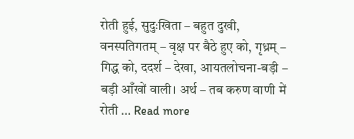रोती हुई, सुदुःखिता – बहुत दुखी, वनस्पतिगतम् – वृक्ष पर बैठे हुए को, गृध्रम् – गिद्ध को, ददर्श – देखा, आयतलोचना-बड़ी – बड़ी आँखों वाली। अर्थ – तब करुण वाणी में रोती … Read more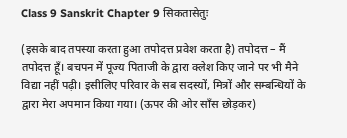Class 9 Sanskrit Chapter 9 सिकतासेतुः

(इसके बाद तपस्या करता हुआ तपोदत्त प्रवेश करता है) तपोदत्त – मैं तपोदत्त हूँ। बचपन में पूज्य पिताजी के द्वारा क्लेश किए जाने पर भी मैने विद्या नहीं पढ़ी। इसीलिए परिवार के सब सदस्यों, मित्रों और सम्बन्धियों के द्वारा मेरा अपमान किया गया। (ऊपर की ओर साँस छोड़कर)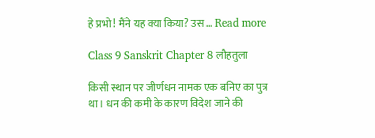हे प्रभो! मैंने यह क्या किया? उस … Read more

Class 9 Sanskrit Chapter 8 लौहतुला

किसी स्थान पर जीर्णधन नामक एक बनिए का पुत्र था। धन की कमी के कारण विदेश जाने की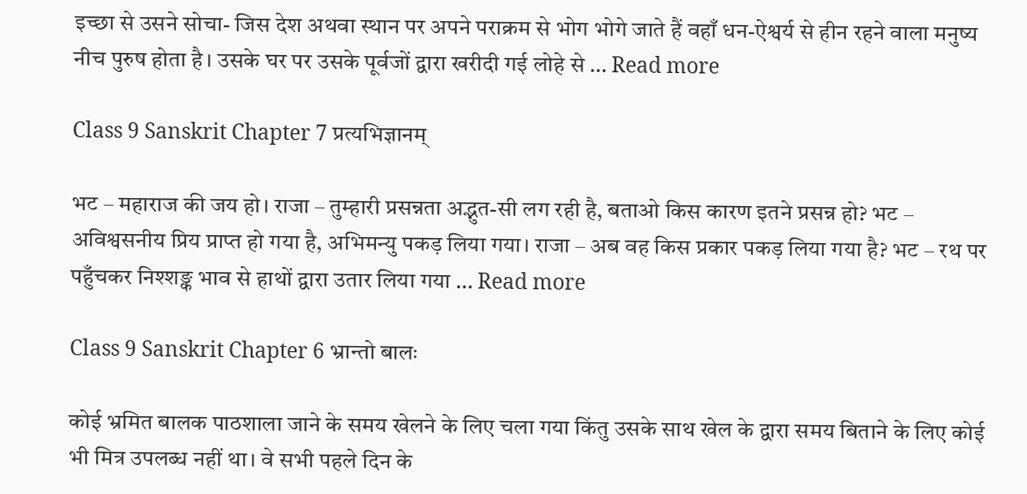इच्छा से उसने सोचा- जिस देश अथवा स्थान पर अपने पराक्रम से भोग भोगे जाते हैं वहाँ धन-ऐश्वर्य से हीन रहने वाला मनुष्य नीच पुरुष होता है। उसके घर पर उसके पूर्वजों द्वारा खरीदी गई लोहे से … Read more

Class 9 Sanskrit Chapter 7 प्रत्यभिज्ञानम्

भट – महाराज की जय हो। राजा – तुम्हारी प्रसन्नता अद्भुत-सी लग रही है, बताओ किस कारण इतने प्रसन्न हो? भट – अविश्वसनीय प्रिय प्राप्त हो गया है, अभिमन्यु पकड़ लिया गया। राजा – अब वह किस प्रकार पकड़ लिया गया है? भट – रथ पर पहुँचकर निश्शङ्क भाव से हाथों द्वारा उतार लिया गया … Read more

Class 9 Sanskrit Chapter 6 भ्रान्तो बालः

कोई भ्रमित बालक पाठशाला जाने के समय खेलने के लिए चला गया किंतु उसके साथ खेल के द्वारा समय बिताने के लिए कोई भी मित्र उपलब्ध नहीं था। वे सभी पहले दिन के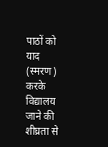पाठों को याद (स्मरण) करके विद्यालय जाने की शीघ्रता से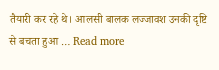तैयारी कर रहे थे। आलसी बालक लज्जावश उनकी दृष्टि से बचता हुआ … Read more